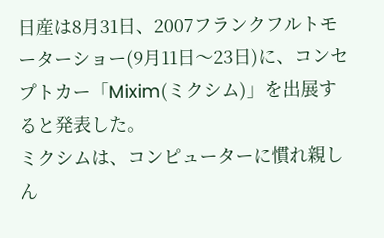日産は8月31日、2007フランクフルトモーターショー(9月11日〜23日)に、コンセプトカー「Mixim(ミクシム)」を出展すると発表した。
ミクシムは、コンピューターに慣れ親しん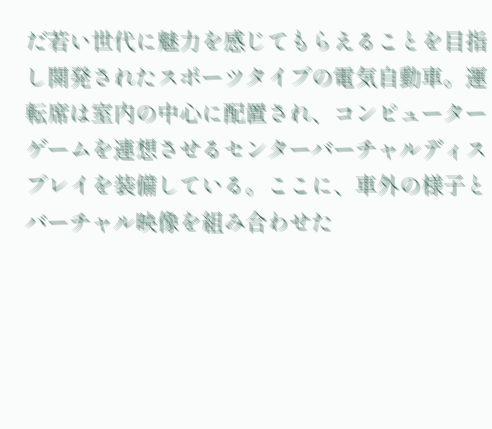だ若い世代に魅力を感じてもらえることを目指し開発されたスポーツタイプの電気自動車。運転席は室内の中心に配置され、コンピューターゲームを連想させるセンターバーチャルディスプレイを装備している。ここに、車外の様子とバーチャル映像を組み合わせた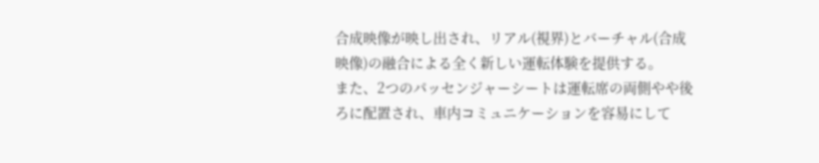合成映像が映し出され、リアル(視界)とバーチャル(合成映像)の融合による全く新しい運転体験を提供する。
また、2つのパッセンジャーシートは運転席の両側やや後ろに配置され、車内コミュニケーションを容易にして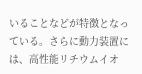いることなどが特徴となっている。さらに動力装置には、高性能リチウムイオ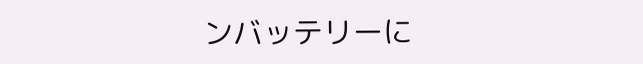ンバッテリーに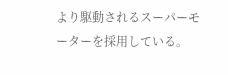より駆動されるスーパーモーターを採用している。